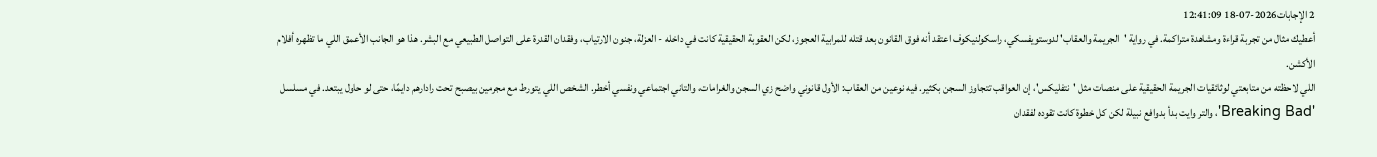2 الإجابات2026-07-18 12:41:09
أعطيك مثال من تجربة قراءة ومشاهدة متراكمة. في رواية 'الجريمة والعقاب' لدوستويفسكي، راسكولنيكوف اعتقد أنه فوق القانون بعد قتله للمرابية العجوز، لكن العقوبة الحقيقية كانت في داخله - العزلة، جنون الارتياب، وفقدان القدرة على التواصل الطبيعي مع البشر. هذا هو الجانب الأعمق اللي ما تظهره أفلام الأكشن.
اللي لاحظته من متابعتي لوثائقيات الجريمة الحقيقية على منصات مثل 'نتفليكس'، إن العواقب تتجاوز السجن بكثير. فيه نوعين من العقاب: الأول قانوني واضح زي السجن والغرامات، والتاني اجتماعي ونفسي أخطر. الشخص اللي يتورط مع مجرمين بيصبح تحت رادارهم دايمًا، حتى لو حاول يبتعد. في مسلسل 'Breaking Bad'، والتر وايت بدأ بدوافع نبيلة لكن كل خطوة كانت تقوده لفقدان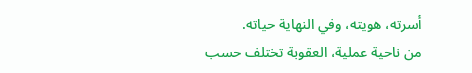أسرته، هويته، وفي النهاية حياته.
من ناحية عملية، العقوبة تختلف حسب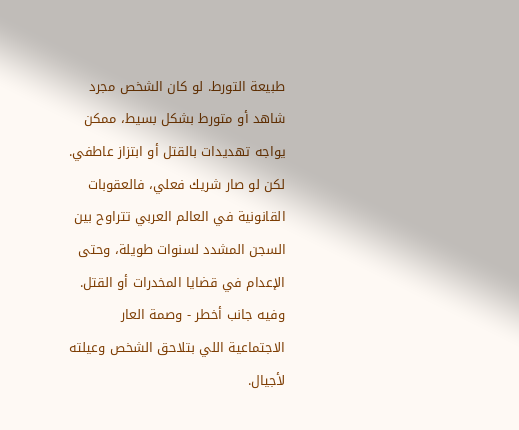طبيعة التورط. لو كان الشخص مجرد شاهد أو متورط بشكل بسيط، ممكن يواجه تهديدات بالقتل أو ابتزاز عاطفي. لكن لو صار شريك فعلي، فالعقوبات القانونية في العالم العربي تتراوح بين السجن المشدد لسنوات طويلة، وحتى الإعدام في قضايا المخدرات أو القتل. وفيه جانب أخطر - وصمة العار الاجتماعية اللي بتلاحق الشخص وعيلته لأجيال.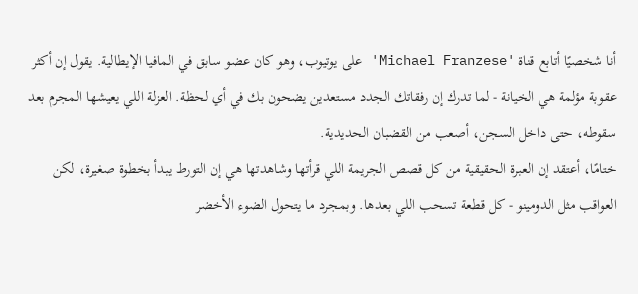أنا شخصيًا أتابع قناة 'Michael Franzese' على يوتيوب، وهو كان عضو سابق في المافيا الإيطالية. يقول إن أكثر عقوبة مؤلمة هي الخيانة - لما تدرك إن رفقاتك الجدد مستعدين يضحون بك في أي لحظة. العزلة اللي يعيشها المجرم بعد سقوطه، حتى داخل السجن، أصعب من القضبان الحديدية.
ختامًا، أعتقد إن العبرة الحقيقية من كل قصص الجريمة اللي قرأتها وشاهدتها هي إن التورط يبدأ بخطوة صغيرة، لكن العواقب مثل الدومينو - كل قطعة تسحب اللي بعدها. وبمجرد ما يتحول الضوء الأخضر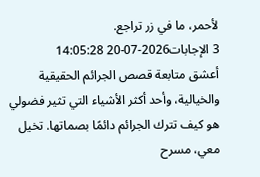لأحمر، ما في زر تراجع.
3 الإجابات2026-07-20 14:05:28
أعشق متابعة قصص الجرائم الحقيقية والخيالية، وأحد أكثر الأشياء التي تثير فضولي هو كيف تترك الجرائم دائمًا بصماتها. تخيل معي، مسرح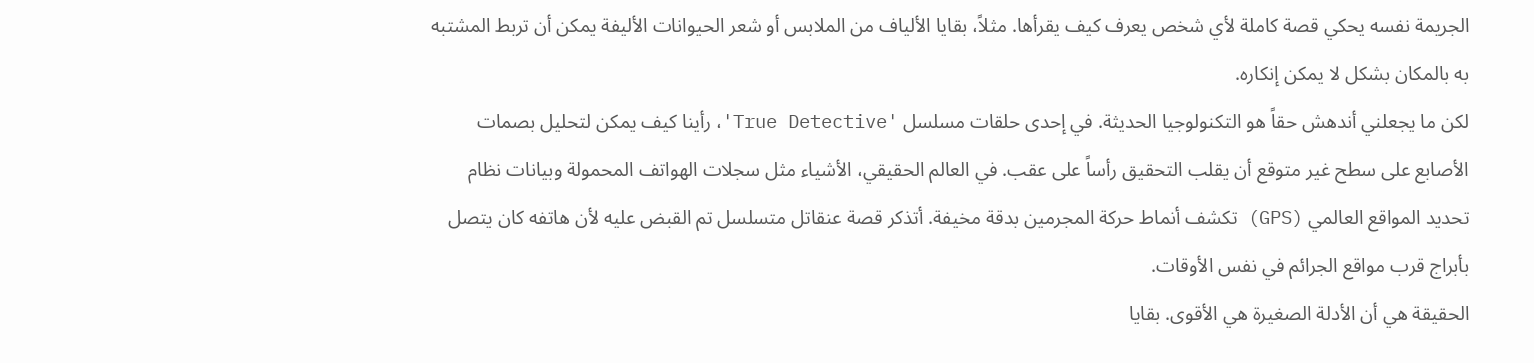الجريمة نفسه يحكي قصة كاملة لأي شخص يعرف كيف يقرأها. مثلاً، بقايا الألياف من الملابس أو شعر الحيوانات الأليفة يمكن أن تربط المشتبه به بالمكان بشكل لا يمكن إنكاره.
لكن ما يجعلني أندهش حقاً هو التكنولوجيا الحديثة. في إحدى حلقات مسلسل 'True Detective'، رأينا كيف يمكن لتحليل بصمات الأصابع على سطح غير متوقع أن يقلب التحقيق رأساً على عقب. في العالم الحقيقي، الأشياء مثل سجلات الهواتف المحمولة وبيانات نظام تحديد المواقع العالمي (GPS) تكشف أنماط حركة المجرمين بدقة مخيفة. أتذكر قصة عنقاتل متسلسل تم القبض عليه لأن هاتفه كان يتصل بأبراج قرب مواقع الجرائم في نفس الأوقات.
الحقيقة هي أن الأدلة الصغيرة هي الأقوى. بقايا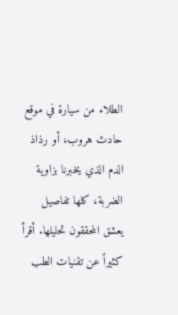الطلاء من سيارة في موقع حادث هروب، أو رذاذ الدم الذي يخبرنا بزاوية الضربة، كلها تفاصيل يعشق المحققون تحليلها. أقرأ كثيراً عن تقنيات الطب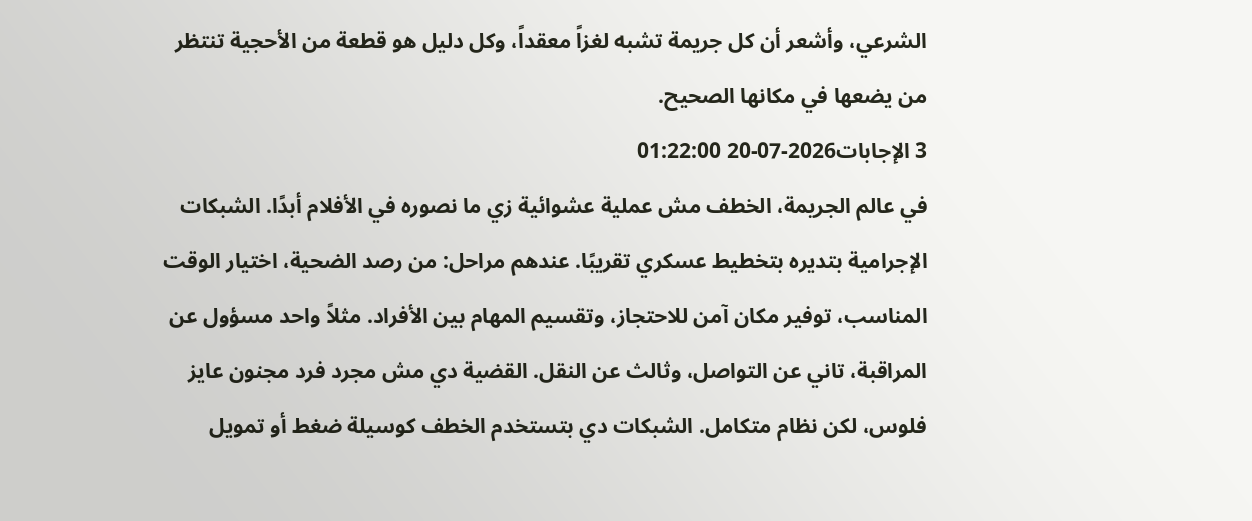الشرعي، وأشعر أن كل جريمة تشبه لغزاً معقداً، وكل دليل هو قطعة من الأحجية تنتظر من يضعها في مكانها الصحيح.
3 الإجابات2026-07-20 01:22:00
في عالم الجريمة، الخطف مش عملية عشوائية زي ما نصوره في الأفلام أبدًا. الشبكات الإجرامية بتديره بتخطيط عسكري تقريبًا. عندهم مراحل: من رصد الضحية، اختيار الوقت المناسب، توفير مكان آمن للاحتجاز، وتقسيم المهام بين الأفراد. مثلاً واحد مسؤول عن المراقبة، تاني عن التواصل، وثالث عن النقل. القضية دي مش مجرد فرد مجنون عايز فلوس، لكن نظام متكامل. الشبكات دي بتستخدم الخطف كوسيلة ضغط أو تمويل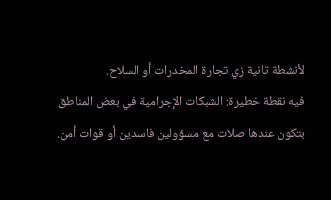لأنشطة تانية زي تجارة المخدرات أو السلاح.
فيه نقطة خطيرة: الشبكات الإجرامية في بعض المناطق بتكون عندها صلات مع مسؤولين فاسدين أو قوات أمن.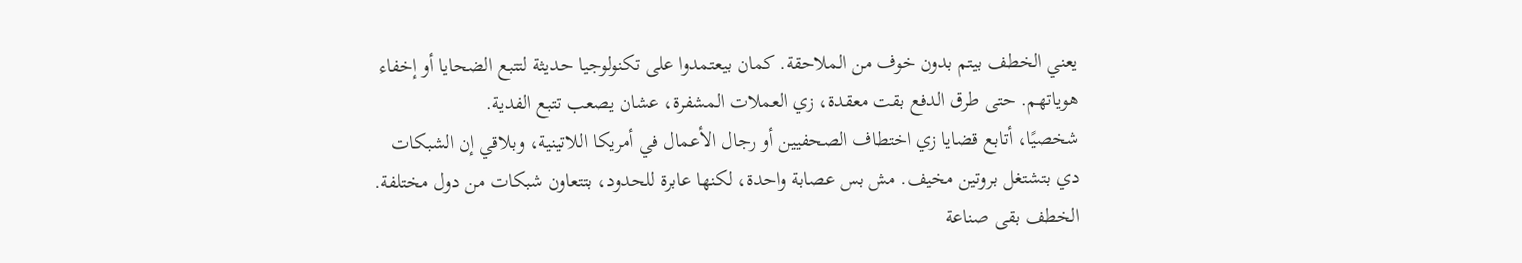يعني الخطف بيتم بدون خوف من الملاحقة. كمان بيعتمدوا على تكنولوجيا حديثة لتتبع الضحايا أو إخفاء هوياتهم. حتى طرق الدفع بقت معقدة، زي العملات المشفرة، عشان يصعب تتبع الفدية.
شخصيًا، أتابع قضايا زي اختطاف الصحفيين أو رجال الأعمال في أمريكا اللاتينية، وبلاقي إن الشبكات دي بتشتغل بروتين مخيف. مش بس عصابة واحدة، لكنها عابرة للحدود، بتتعاون شبكات من دول مختلفة. الخطف بقى صناعة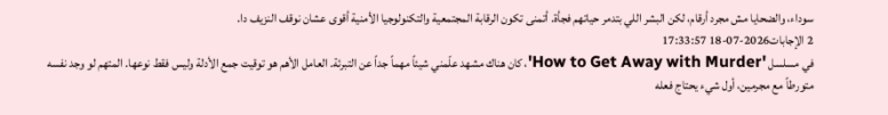سوداء، والضحايا مش مجرد أرقام، لكن البشر اللي بتدمر حياتهم فجأة. أتمنى تكون الرقابة المجتمعية والتكنولوجيا الأمنية أقوى عشان نوقف النزيف دا.
2 الإجابات2026-07-18 17:33:57
في مسلسل 'How to Get Away with Murder'، كان هناك مشهد علّمني شيئاً مهماً جداً عن التبرئة. العامل الأهم هو توقيت جمع الأدلة وليس فقط نوعها. المتهم لو وجد نفسه متورطاً مع مجرمين، أول شيء يحتاج فعله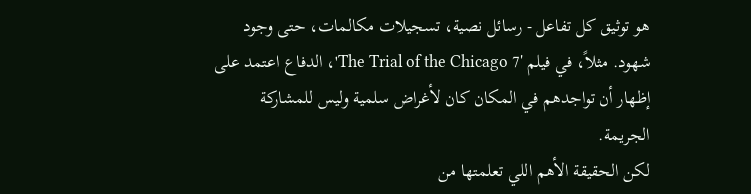هو توثيق كل تفاعل - رسائل نصية، تسجيلات مكالمات، حتى وجود شهود. مثلاً، في فيلم 'The Trial of the Chicago 7'، الدفاع اعتمد على إظهار أن تواجدهم في المكان كان لأغراض سلمية وليس للمشاركة الجريمة.
لكن الحقيقة الأهم اللي تعلمتها من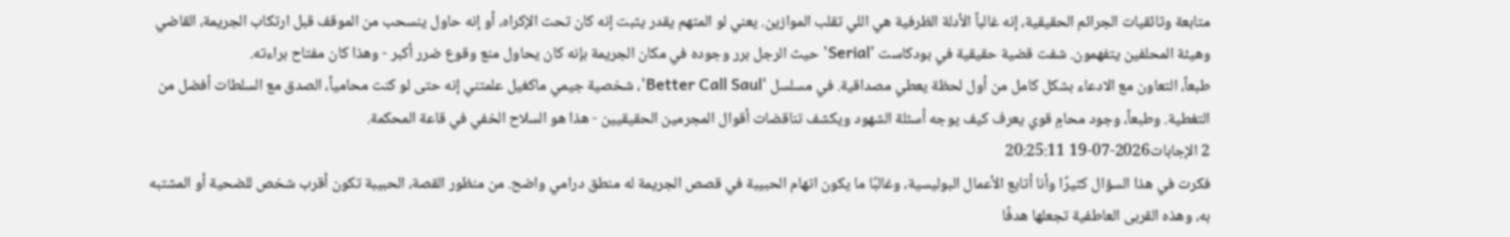متابعة وثائقيات الجرائم الحقيقية، إنه غالباً الأدلة الظرفية هي اللي تقلب الموازين. يعني لو المتهم يقدر يثبت إنه كان تحت الإكراه، أو إنه حاول ينسحب من الموقف قبل ارتكاب الجريمة، القاضي وهيئة المحلفين يتفهمون. شفت قضية حقيقية في بودكاست 'Serial' حيث الرجل برر وجوده في مكان الجريمة بإنه كان يحاول منع وقوع ضرر أكبر - وهذا كان مفتاح براءته.
طبعاً، التعاون مع الادعاء بشكل كامل من أول لحظة يعطي مصداقية. في مسلسل 'Better Call Saul'، شخصية جيمي ماكغيل علمتني إنه حتى لو كنت محامياً، الصدق مع السلطات أفضل من التغطية. وطبعاً، وجود محامٍ قوي يعرف كيف يوجه أسئلة الشهود ويكشف تناقضات أقوال المجرمين الحقيقيين - هذا هو السلاح الخفي في قاعة المحكمة.
2 الإجابات2026-07-19 20:25:11
فكرت في هذا السؤال كثيرًا وأنا أتابع الأعمال البوليسية، وغالبًا ما يكون اتهام الحبيبة في قصص الجريمة له منطق درامي واضح. من منظور القصة، الحبيبة تكون أقرب شخص للضحية أو المشتبه به، وهذه القربى العاطفية تجعلها هدفًا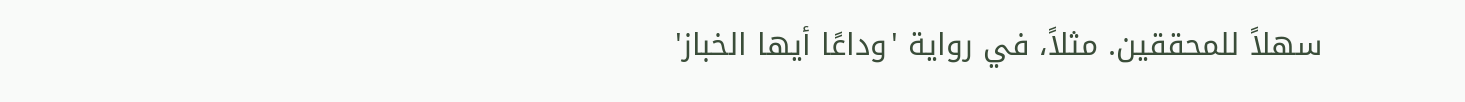سهلاً للمحققين. مثلاً، في رواية 'وداعًا أيها الخباز'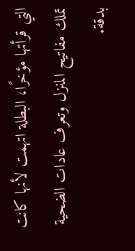التي قرأتها مؤخرًا، البطلة اتهمت لأنها كانت تملك مفاتيح المنزل وتعرف عادات الضحية بدقة.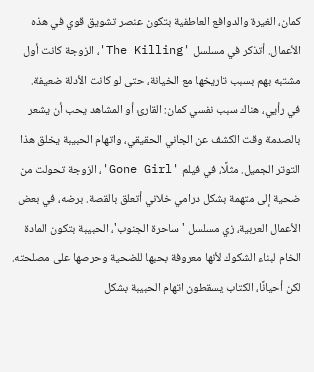كمان، الغيرة والدوافع العاطفية بتكون عنصر تشويق قوي في هذه الأعمال. أتذكر في مسلسل 'The Killing'، الزوجة كانت أول مشتبه بهم بسبب تاريخها مع الخيانة، حتى لو كانت الأدلة ضعيفة.
في رأيي، هناك سبب نفسي كمان: القارئ أو المشاهد يحب أن يشعر بالصدمة وقت الكشف عن الجاني الحقيقي، واتهام الحبيبة يخلق هذا التوتر الجميل. مثلًا، في فيلم 'Gone Girl'، الزوجة تحولت من ضحية إلى متهمة بشكل درامي خلاني أتعلق بالقصة. برضه، في بعض الأعمال العربية، زي مسلسل 'ساحرة الجنوب'، الحبيبة بتكون المادة الخام لبناء الشكوك لأنها معروفة بحبها للضحية وحرصها على مصلحته.
لكن أحيانًا، الكتاب يسقطون اتهام الحبيبة بشكل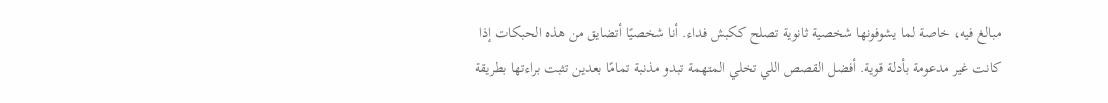مبالغ فيه، خاصة لما يشوفونها شخصية ثانوية تصلح ككبش فداء. أنا شخصيًا أتضايق من هذه الحبكات إذا كانت غير مدعومة بأدلة قوية. أفضل القصص اللي تخلي المتهمة تبدو مذنبة تمامًا بعدين تثبت براءتها بطريقة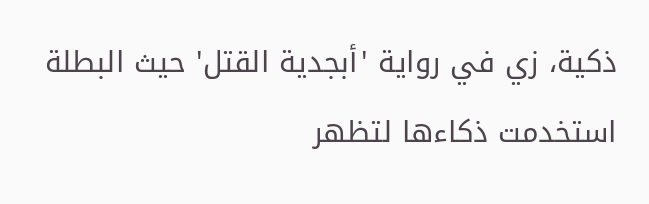ذكية، زي في رواية 'أبجدية القتل' حيث البطلة استخدمت ذكاءها لتظهر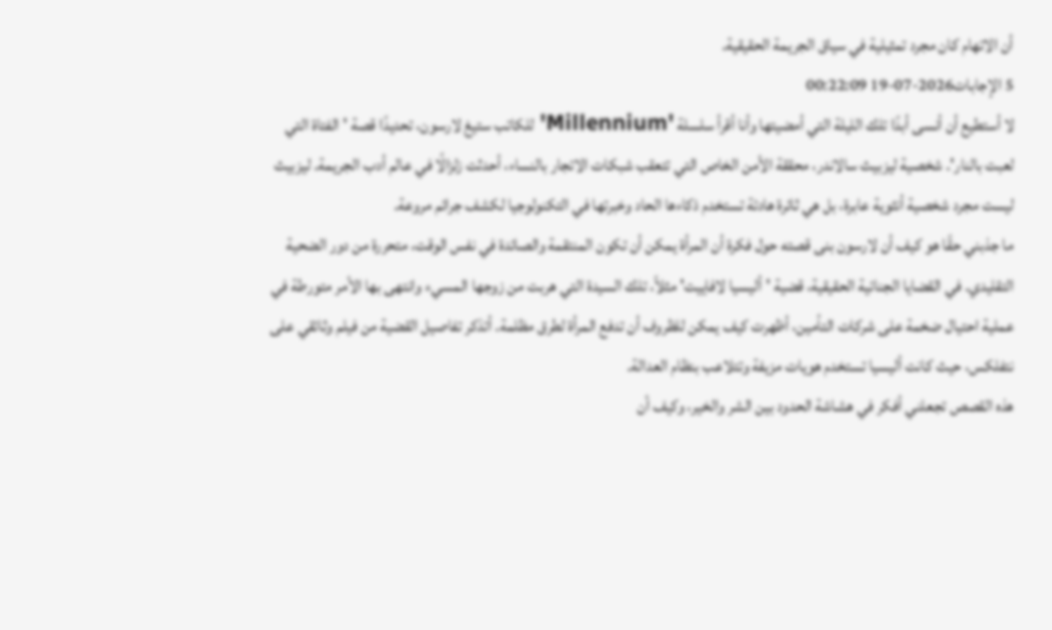أن الاتهام كان مجرد تمثيلية في سياق الجريمة الحقيقية.
5 الإجابات2026-07-19 00:22:09
لا أستطيع أن أنسى أبدًا تلك الليلة التي أمضيتها وأنا أقرأ سلسلة 'Millennium' للكاتب ستيغ لارسون، تحديدًا قصة 'الفتاة التي لعبت بالنار'. شخصية ليزبيث سالاندر، محققة الأمن الخاص التي تتعقب شبكات الاتجار بالنساء، أحدثت زلزالًا في عالم أدب الجريمة. ليزبيث ليست مجرد شخصية أنثوية عابرة، بل هي ثائرة هادئة تستخدم ذكاءها الحاد وخبرتها في التكنولوجيا لكشف جرائم مروعة.
ما جذبني حقًا هو كيف أن لارسون بنى قصته حول فكرة أن المرأة يمكن أن تكون المنتقمة والصائدة في نفس الوقت، متحررة من دور الضحية التقليدي. في القضايا الجنائية الحقيقية، قضية 'أليسيا لافاييت' مثلاً، تلك السيدة التي هربت من زوجها المسيء وانتهى بها الأمر متورطة في عملية احتيال ضخمة على شركات التأمين، أظهرت كيف يمكن للظروف أن تدفع المرأة لطرق مظلمة. أتذكر تفاصيل القضية من فيلم وثائقي على نتفلكس، حيث كانت أليسيا تستخدم هويات مزيفة وتتلاعب بنظام العدالة.
هذه القصص تجعلني أفكر في هشاشة الحدود بين الشر والخير، وكيف أن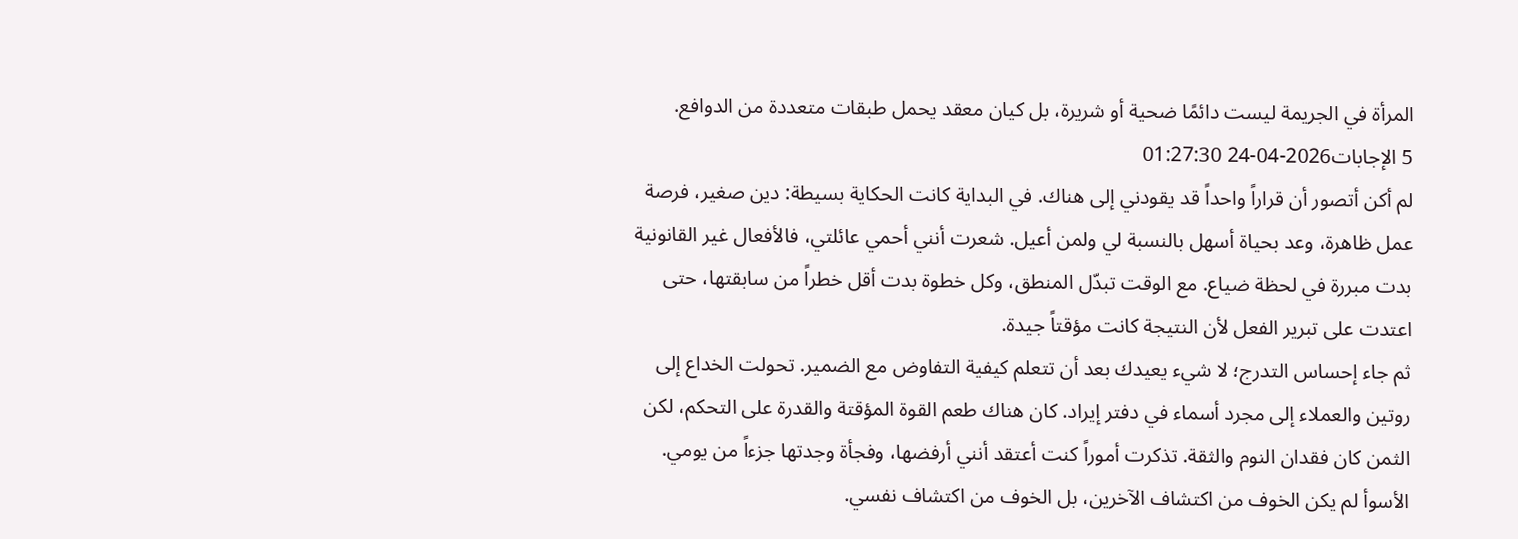المرأة في الجريمة ليست دائمًا ضحية أو شريرة، بل كيان معقد يحمل طبقات متعددة من الدوافع.
5 الإجابات2026-04-24 01:27:30
لم أكن أتصور أن قراراً واحداً قد يقودني إلى هناك. في البداية كانت الحكاية بسيطة: دين صغير، فرصة عمل ظاهرة، وعد بحياة أسهل بالنسبة لي ولمن أعيل. شعرت أنني أحمي عائلتي، فالأفعال غير القانونية بدت مبررة في لحظة ضياع. مع الوقت تبدّل المنطق، وكل خطوة بدت أقل خطراً من سابقتها، حتى اعتدت على تبرير الفعل لأن النتيجة كانت مؤقتاً جيدة.
ثم جاء إحساس التدرج؛ لا شيء يعيدك بعد أن تتعلم كيفية التفاوض مع الضمير. تحولت الخداع إلى روتين والعملاء إلى مجرد أسماء في دفتر إيراد. كان هناك طعم القوة المؤقتة والقدرة على التحكم، لكن الثمن كان فقدان النوم والثقة. تذكرت أموراً كنت أعتقد أنني أرفضها، وفجأة وجدتها جزءاً من يومي.
الأسوأ لم يكن الخوف من اكتشاف الآخرين، بل الخوف من اكتشاف نفسي.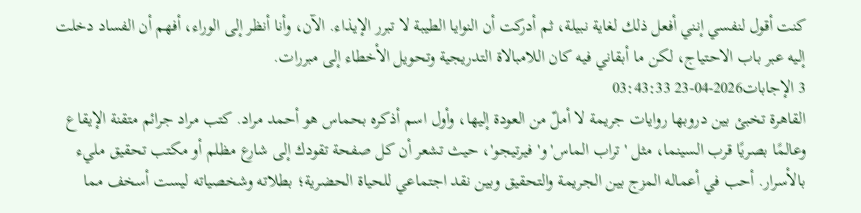كنت أقول لنفسي إنني أفعل ذلك لغاية نبيلة، ثم أدركت أن النوايا الطيبة لا تبرر الإيذاء. الآن، وأنا أنظر إلى الوراء، أفهم أن الفساد دخلت إليه عبر باب الاحتياج، لكن ما أبقاني فيه كان اللامبالاة التدريجية وتحويل الأخطاء إلى مبررات.
3 الإجابات2026-04-23 03:43:33
القاهرة تخبئ بين دروبها روايات جريمة لا أملّ من العودة إليها، وأول اسم أذكره بحماس هو أحمد مراد. كتب مراد جرائم متقنة الإيقاع وعالمًا بصريًا قرب السينما، مثل 'تراب الماس' و'فيرتيجو'، حيث تشعر أن كل صفحة تقودك إلى شارع مظلم أو مكتب تحقيق مليء بالأسرار. أحب في أعماله المزج بين الجريمة والتحقيق وبين نقد اجتماعي للحياة الحضرية؛ بطلاته وشخصياته ليست أسخف مما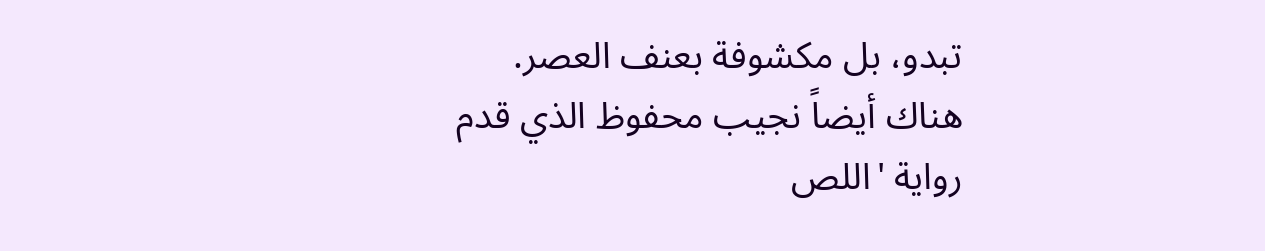تبدو، بل مكشوفة بعنف العصر.
هناك أيضاً نجيب محفوظ الذي قدم رواية 'اللص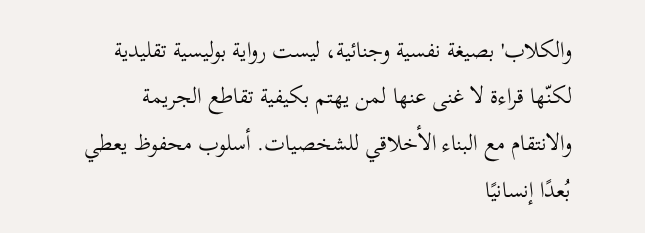والكلاب' بصيغة نفسية وجنائية، ليست رواية بوليسية تقليدية لكنّها قراءة لا غنى عنها لمن يهتم بكيفية تقاطع الجريمة والانتقام مع البناء الأخلاقي للشخصيات. أسلوب محفوظ يعطي بُعدًا إنسانيًا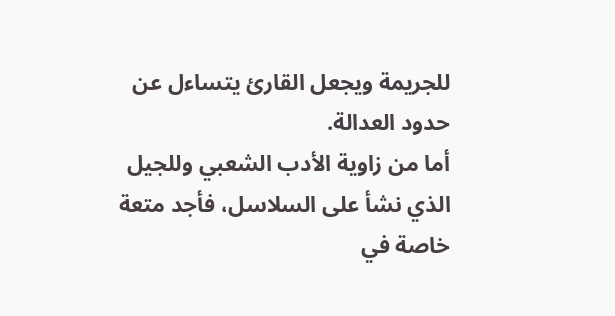للجريمة ويجعل القارئ يتساءل عن حدود العدالة.
أما من زاوية الأدب الشعبي وللجيل الذي نشأ على السلاسل، فأجد متعة خاصة في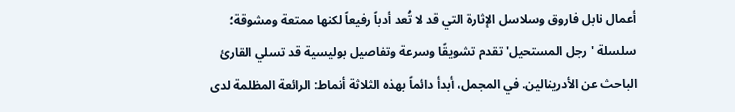أعمال نابل فاروق وسلاسل الإثارة التي قد لا تُعد أدباً رفيعاً لكنها ممتعة ومشوقة؛ سلسلة 'رجل المستحيل' تقدم تشويقًا وسرعة وتفاصيل بوليسية قد تسلي القارئ الباحث عن الأدرينالين. في المجمل، أبدأ دائماً بهذه الثلاثة أنماط: الرائعة المظلمة لدى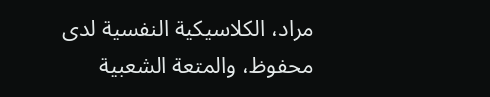مراد، الكلاسيكية النفسية لدى محفوظ، والمتعة الشعبية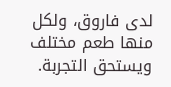لدى فاروق، ولكل منها طعم مختلف ويستحق التجربة.